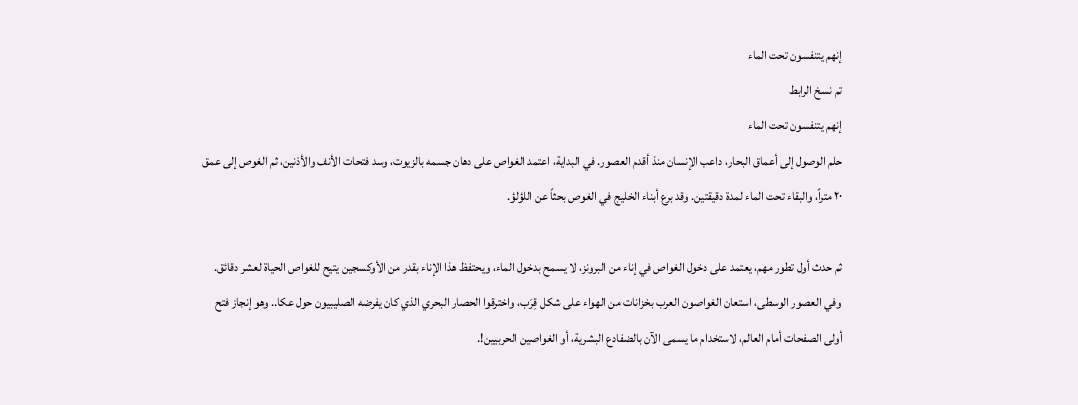إنهم يتنفسون تحت الماء
تم نسخ الرابط
إنهم يتنفسون تحت الماء
حلم الوصول إلى أعماق البحار، داعب الإنسان منذ أقدم العصور. في البداية، اعتمد الغواص على دهان جسمه بالزيوت، وسد فتحات الأنف والأذنين، ثم الغوص إلى عمق ٢٠ متراً، والبقاء تحت الماء لمدة دقيقتين. وقد برع أبناء الخليج في الغوص بحثاً عن اللؤلؤ.

ثم حدث أول تطور مهم، يعتمد على دخول الغواص في إناء من البرونز، لا يسمح بدخول الماء، ويحتفظ هذا الإناء بقدر من الأوكسجين يتيح للغواص الحياة لعشر دقائق. وفي العصور الوسطى، استعان الغواصون العرب بخزانات من الهواء على شكل قِرَب، واخترقوا الحصار البحري الذي كان يفرضه الصليبيون حول عكا.. وهو إنجاز فتح أولى الصفحات أمام العالم، لاستخدام ما يسمى الآن بالضفادع البشرية، أو الغواصين الحربيين!.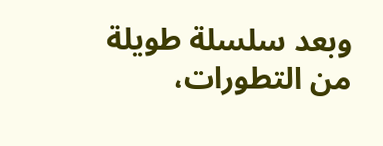وبعد سلسلة طويلة من التطورات،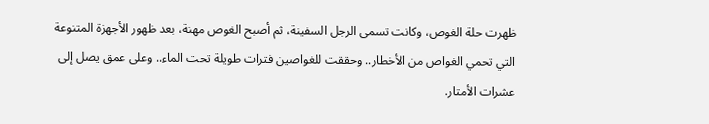ظهرت حلة الغوص، وكانت تسمى الرجل السفينة، ثم أصبح الغوص مهنة، بعد ظهور الأجهزة المتنوعة التي تحمي الغواص من الأخطار.. وحققت للغواصين فترات طويلة تحت الماء.. وعلى عمق يصل إلى عشرات الأمتار.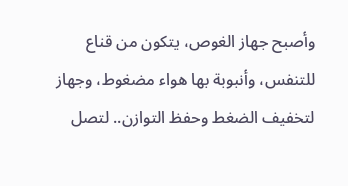وأصبح جهاز الغوص، يتكون من قناع للتنفس، وأنبوبة بها هواء مضغوط، وجهاز لتخفيف الضغط وحفظ التوازن.. لتصل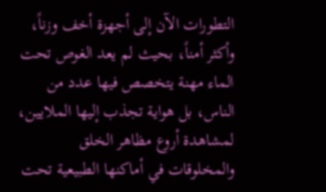التطورات الآن إلى أجهزة أخف وزناً، وأكثر أمناً، بحيث لم يعد الغوص تحت الماء مهنة يتخصص فيها عدد من الناس، بل هواية تجذب إليها الملايين، لمشاهدة أروع مظاهر الخلق والمخلوقات في أماكنها الطبيعية تحت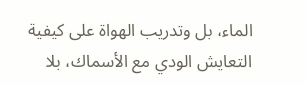الماء، بل وتدريب الهواة على كيفية التعايش الودي مع الأسماك، بلا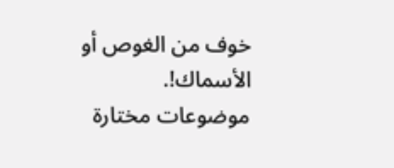خوف من الغوص أو الأسماك!.
موضوعات مختارة